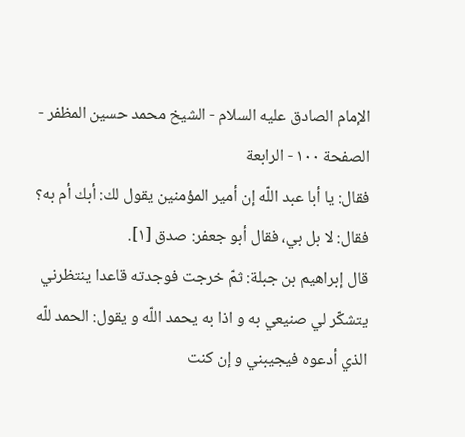الإمام الصادق عليه السلام - الشيخ محمد حسين المظفر - الصفحة ١٠٠ - الرابعة
فقال: يا أبا عبد اللّه إن أمير المؤمنين يقول لك: أبك أم به؟ فقال: لا بل بي، فقال أبو جعفر: صدق [١].
قال إبراهيم بن جبلة: ثمّ خرجت فوجدته قاعدا ينتظرني يتشكّر لي صنيعي به و اذا به يحمد اللّه و يقول: الحمد للّه الذي أدعوه فيجيبني و إن كنت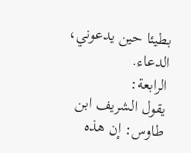بطيئا حين يدعوني، الدعاء.
الرابعة:
يقول الشريف ابن طاوس: إن هذه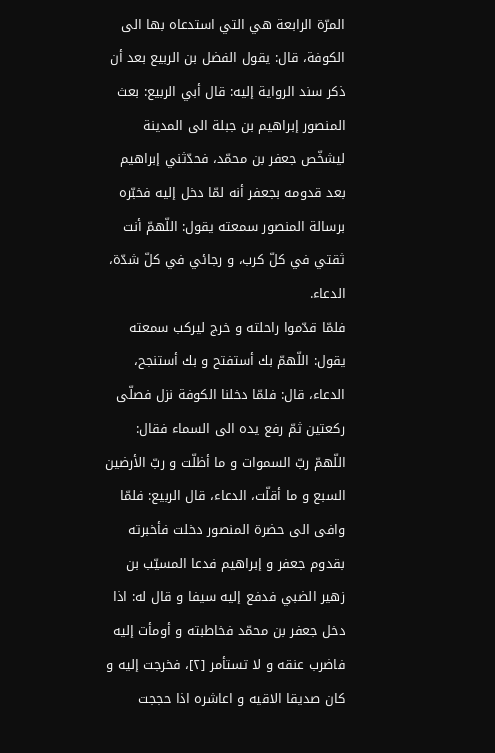المرّة الرابعة هي التي استدعاه بها الى الكوفة، قال: يقول الفضل بن الربيع بعد أن ذكر سند الرواية إليه: قال أبي الربيع: بعث المنصور إبراهيم بن جبلة الى المدينة ليشخّص جعفر بن محمّد، فحدّثني إبراهيم بعد قدومه بجعفر أنه لمّا دخل إليه فخبّره برسالة المنصور سمعته يقول: اللّهمّ أنت ثقتي في كلّ كرب، و رجائي في كلّ شدّة، الدعاء.
فلمّا قدّموا راحلته و خرج ليركب سمعته يقول: اللّهمّ بك أستفتح و بك أستنجح، الدعاء، قال: فلمّا دخلنا الكوفة نزل فصلّى ركعتين ثمّ رفع يده الى السماء فقال: اللّهمّ ربّ السموات و ما أظلّت و ربّ الأرضين السبع و ما أقلّت، الدعاء، قال الربيع: فلمّا وافى الى حضرة المنصور دخلت فأخبرته بقدوم جعفر و إبراهيم فدعا المسيّب بن زهير الضبي فدفع إليه سيفا و قال له: اذا دخل جعفر بن محمّد فخاطبته و أومأت إليه فاضرب عنقه و لا تستأمر [٢]، فخرجت إليه و كان صديقا الاقيه و اعاشره اذا حججت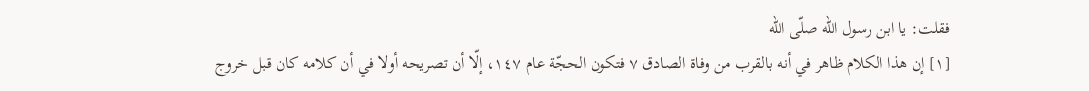فقلت: يا ابن رسول اللّه صلّى اللّه
[١] إن هذا الكلام ظاهر في أنه بالقرب من وفاة الصادق ٧ فتكون الحجّة عام ١٤٧، إلّا أن تصريحه أولا في أن كلامه كان قبل خروج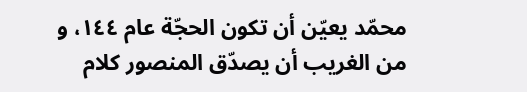محمّد يعيّن أن تكون الحجّة عام ١٤٤، و من الغريب أن يصدّق المنصور كلام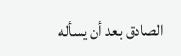الصادق بعد أن يسأله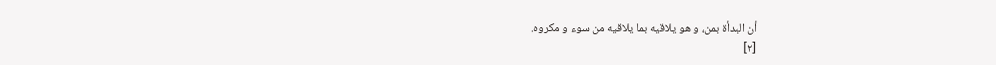أن البدأة بمن، و هو يلاقيه بما يلاقيه من سوء و مكروه.
[٢]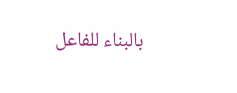بالبناء للفاعل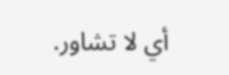أي لا تشاور.